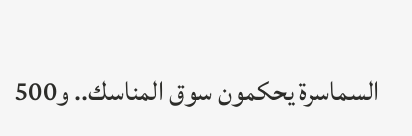السماسرة يحكمون سوق المناسك.. و500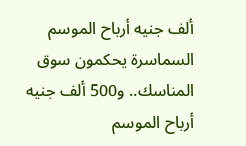ألف جنيه أرباح الموسم
السماسرة يحكمون سوق المناسك.. و500 ألف جنيه أرباح الموسم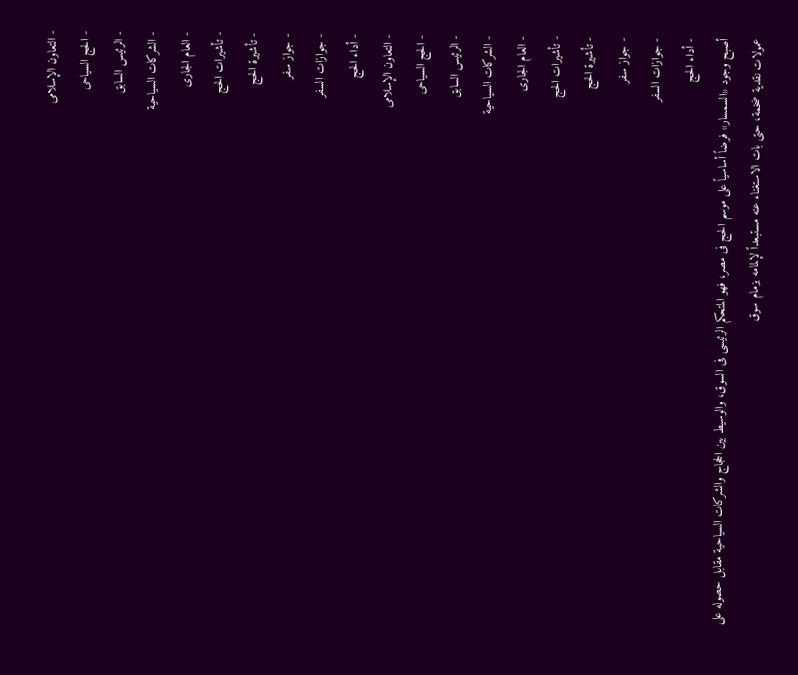- التعاون الإسلامى
- الحج السياحى
- الرئيس السابق
- الشركات السياحية
- العام الجارى
- تأشيرات الحج
- تأشيرة الحج
- جواز سفر
- جوازات السفر
- أداء الحج
- التعاون الإسلامى
- الحج السياحى
- الرئيس السابق
- الشركات السياحية
- العام الجارى
- تأشيرات الحج
- تأشيرة الحج
- جواز سفر
- جوازات السفر
- أداء الحج
أصبح وجود «السمسار» فرضاً أساسياً على موسم الحج فى مصر، فهو المتحكم الرئيسى فى السوق، والوسيط بين الحجاج والشركات السياحية مقابل حصوله على عمولات نقدية ضخمة، حتى بات الاستغناء عنه مستبعداً لإلمامه بزمام سوق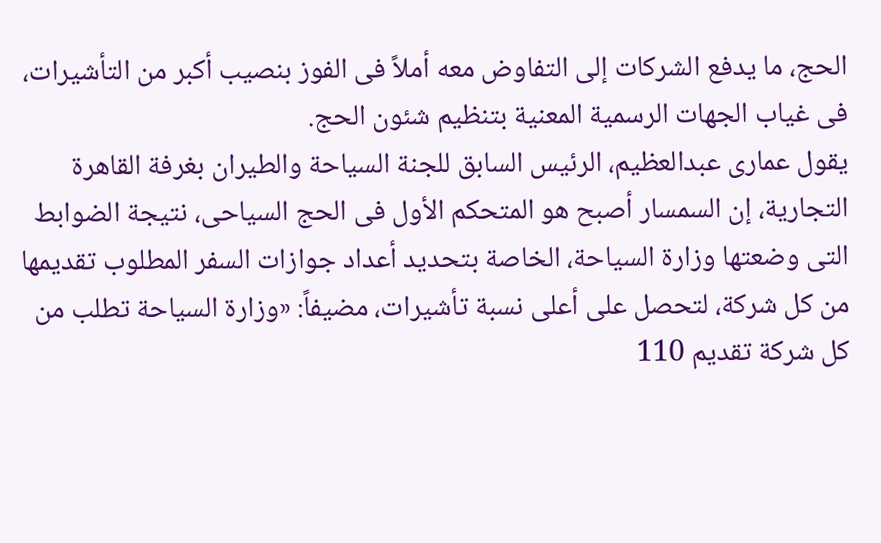الحج، ما يدفع الشركات إلى التفاوض معه أملاً فى الفوز بنصيب أكبر من التأشيرات، فى غياب الجهات الرسمية المعنية بتنظيم شئون الحج.
يقول عمارى عبدالعظيم، الرئيس السابق للجنة السياحة والطيران بغرفة القاهرة التجارية، إن السمسار أصبح هو المتحكم الأول فى الحج السياحى، نتيجة الضوابط التى وضعتها وزارة السياحة، الخاصة بتحديد أعداد جوازات السفر المطلوب تقديمها من كل شركة، لتحصل على أعلى نسبة تأشيرات، مضيفاً: «وزارة السياحة تطلب من كل شركة تقديم 110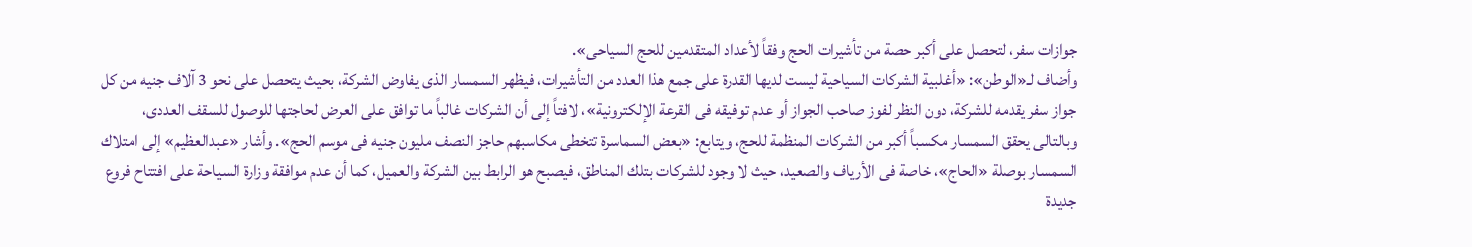جوازات سفر، لتحصل على أكبر حصة من تأشيرات الحج وفقاً لأعداد المتقدمين للحج السياحى».
وأضاف لـ«الوطن»: «أغلبية الشركات السياحية ليست لديها القدرة على جمع هذا العدد من التأشيرات، فيظهر السمسار الذى يفاوض الشركة، بحيث يتحصل على نحو 3 آلاف جنيه من كل جواز سفر يقدمه للشركة، دون النظر لفوز صاحب الجواز أو عدم توفيقه فى القرعة الإلكترونية»، لافتاً إلى أن الشركات غالباً ما توافق على العرض لحاجتها للوصول للسقف العددى، وبالتالى يحقق السمسار مكسباً أكبر من الشركات المنظمة للحج، ويتابع: «بعض السماسرة تتخطى مكاسبهم حاجز النصف مليون جنيه فى موسم الحج». وأشار «عبدالعظيم» إلى امتلاك السمسار بوصلة «الحاج»، خاصة فى الأرياف والصعيد، حيث لا وجود للشركات بتلك المناطق، فيصبح هو الرابط بين الشركة والعميل، كما أن عدم موافقة وزارة السياحة على افتتاح فروع جديدة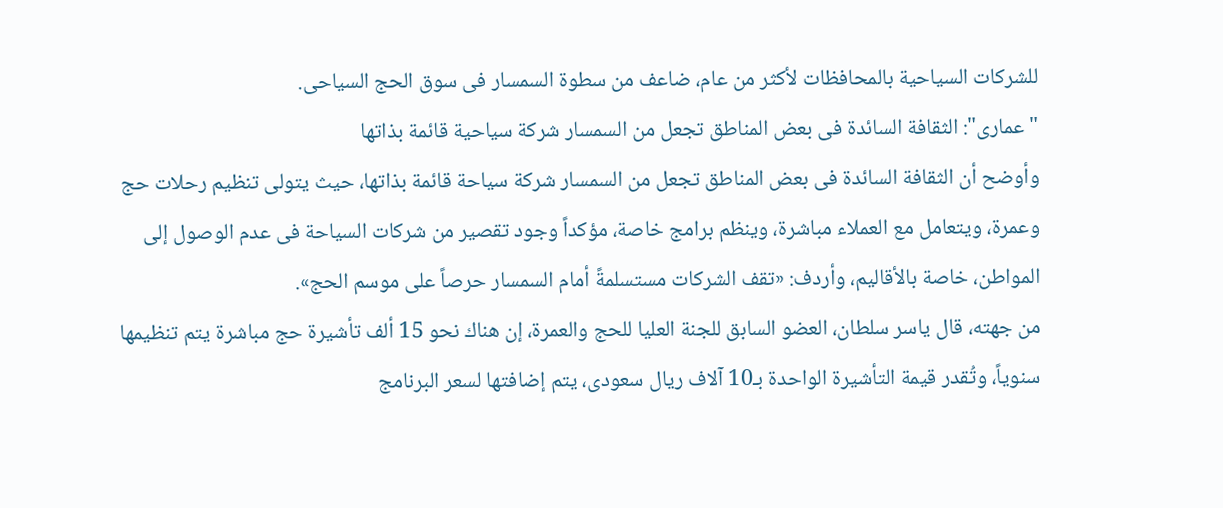للشركات السياحية بالمحافظات لأكثر من عام، ضاعف من سطوة السمسار فى سوق الحج السياحى.
"عمارى": الثقافة السائدة فى بعض المناطق تجعل من السمسار شركة سياحية قائمة بذاتها
وأوضح أن الثقافة السائدة فى بعض المناطق تجعل من السمسار شركة سياحة قائمة بذاتها، حيث يتولى تنظيم رحلات حج وعمرة، ويتعامل مع العملاء مباشرة، وينظم برامج خاصة، مؤكداً وجود تقصير من شركات السياحة فى عدم الوصول إلى المواطن، خاصة بالأقاليم، وأردف: «تقف الشركات مستسلمةً أمام السمسار حرصاً على موسم الحج».
من جهته، قال ياسر سلطان، العضو السابق للجنة العليا للحج والعمرة، إن هناك نحو 15 ألف تأشيرة حج مباشرة يتم تنظيمها سنوياً، وتُقدر قيمة التأشيرة الواحدة بـ10 آلاف ريال سعودى، يتم إضافتها لسعر البرنامج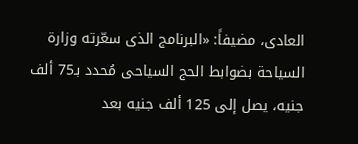العادى، مضيفاً: «البرنامج الذى سعّرته وزارة السياحة بضوابط الحج السياحى مُحدد بـ75 ألف جنيه، يصل إلى 125 ألف جنيه بعد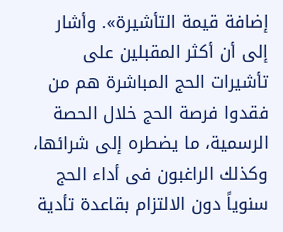إضافة قيمة التأشيرة». وأشار إلى أن أكثر المقبلين على تأشيرات الحج المباشرة هم من فقدوا فرصة الحج خلال الحصة الرسمية، ما يضطره إلى شرائها، وكذلك الراغبون فى أداء الحج سنوياً دون الالتزام بقاعدة تأدية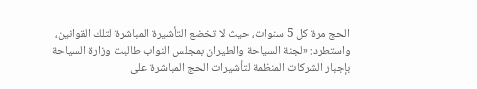الحج مرة كل 5 سنوات، حيث لا تخضع التأشيرة المباشرة لتلك القوانين، واستطرد: «لجنة السياحة والطيران بمجلس النواب طالبت وزارة السياحة بإجبار الشركات المنظمة لتأشيرات الحج المباشرة على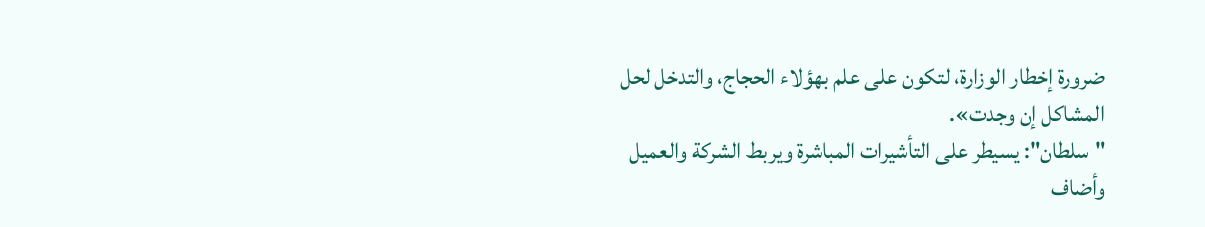ضرورة إخطار الوزارة، لتكون على علم بهؤلاء الحجاج، والتدخل لحل المشاكل إن وجدت».
"سلطان": يسيطر على التأشيرات المباشرة ويربط الشركة والعميل
وأضاف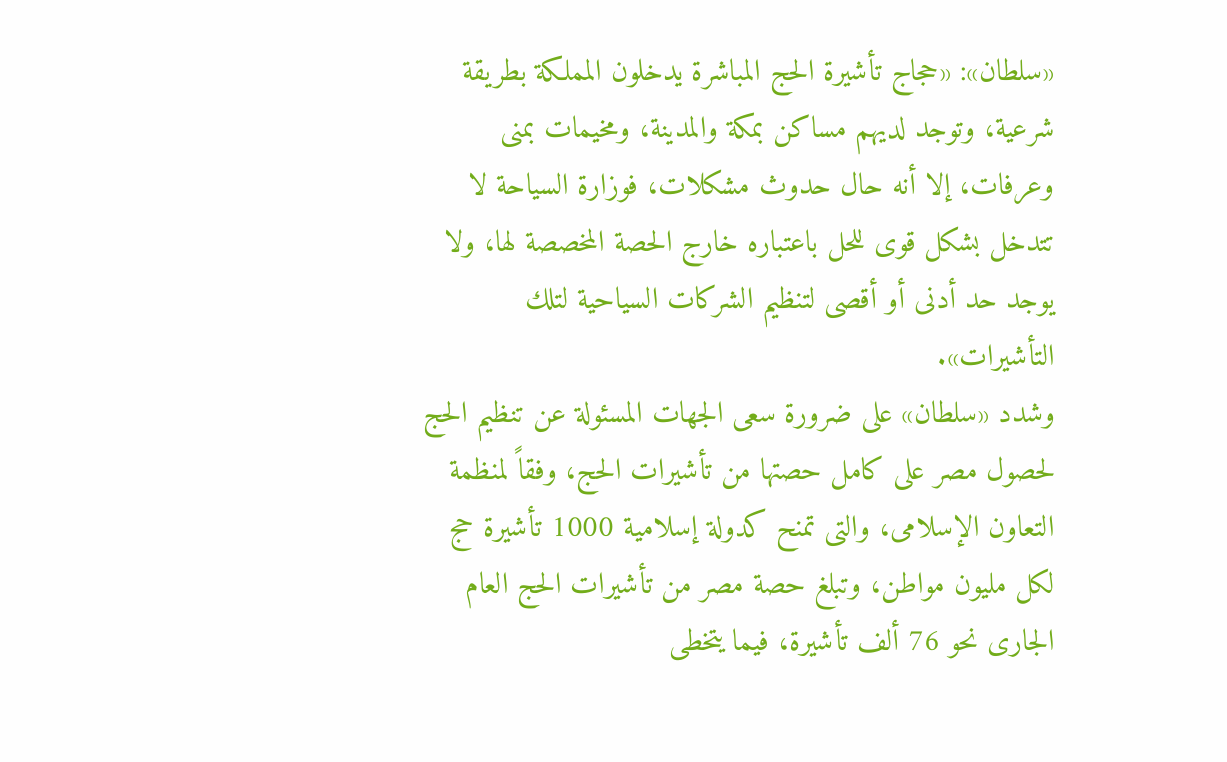«سلطان»: «حجاج تأشيرة الحج المباشرة يدخلون المملكة بطريقة شرعية، وتوجد لديهم مساكن بمكة والمدينة، ومخيمات بمنى وعرفات، إلا أنه حال حدوث مشكلات، فوزارة السياحة لا تتدخل بشكل قوى للحل باعتباره خارج الحصة المخصصة لها، ولا يوجد حد أدنى أو أقصى لتنظيم الشركات السياحية لتلك التأشيرات».
وشدد «سلطان» على ضرورة سعى الجهات المسئولة عن تنظيم الحج لحصول مصر على كامل حصتها من تأشيرات الحج، وفقاً لمنظمة التعاون الإسلامى، والتى تمنح كدولة إسلامية 1000 تأشيرة حج لكل مليون مواطن، وتبلغ حصة مصر من تأشيرات الحج العام الجارى نحو 76 ألف تأشيرة، فيما يتخطى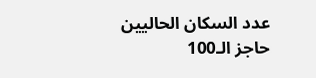عدد السكان الحاليين حاجز الـ100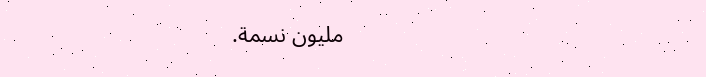مليون نسمة.